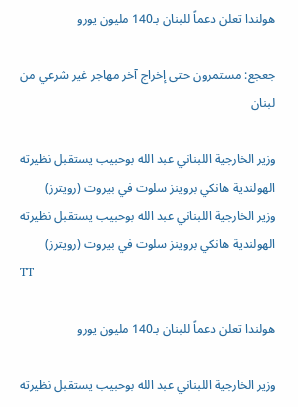هولندا تعلن دعماً للبنان بـ140 مليون يورو

جعجع: مستمرون حتى إخراج آخر مهاجر غير شرعي من لبنان

وزير الخارجية اللبناني عبد الله بوحبيب يستقبل نظيرته الهولندية هانكي بروينز سلوت في بيروت (رويترز)
وزير الخارجية اللبناني عبد الله بوحبيب يستقبل نظيرته الهولندية هانكي بروينز سلوت في بيروت (رويترز)
TT

هولندا تعلن دعماً للبنان بـ140 مليون يورو

وزير الخارجية اللبناني عبد الله بوحبيب يستقبل نظيرته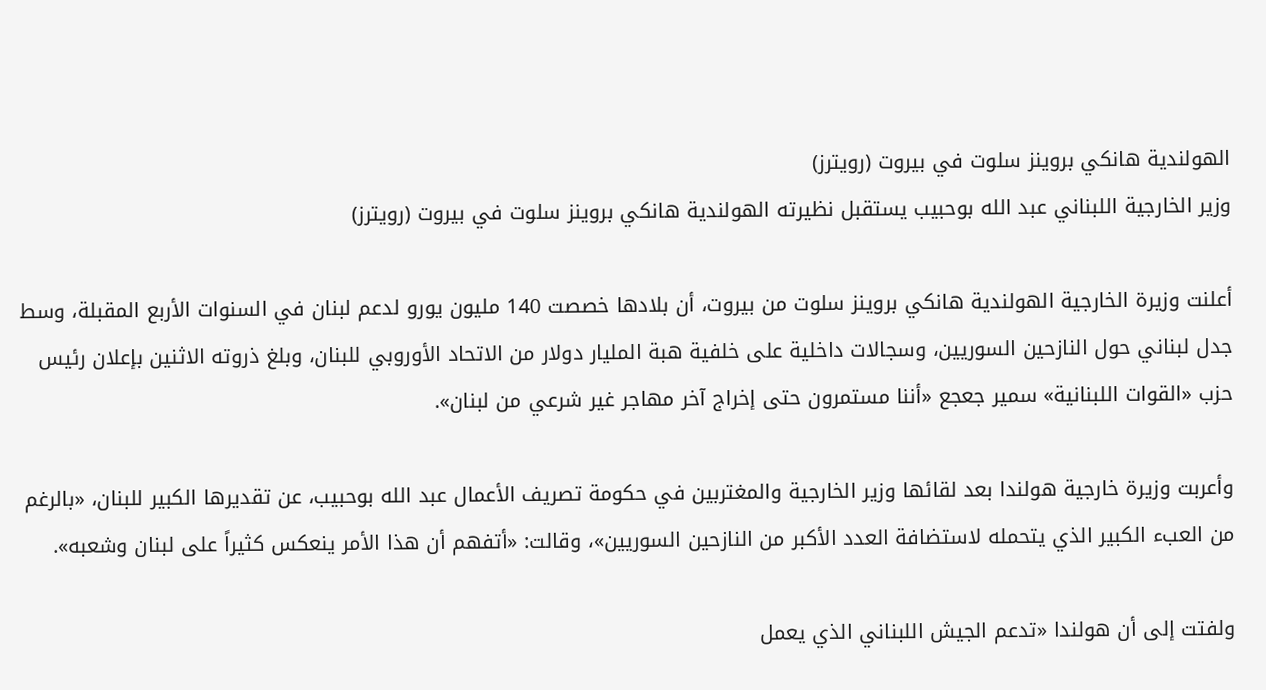الهولندية هانكي بروينز سلوت في بيروت (رويترز)
وزير الخارجية اللبناني عبد الله بوحبيب يستقبل نظيرته الهولندية هانكي بروينز سلوت في بيروت (رويترز)

أعلنت وزيرة الخارجية الهولندية هانكي بروينز سلوت من بيروت، أن بلادها خصصت 140 مليون يورو لدعم لبنان في السنوات الأربع المقبلة، وسط جدل لبناني حول النازحين السوريين، وسجالات داخلية على خلفية هبة المليار دولار من الاتحاد الأوروبي للبنان، وبلغ ذروته الاثنين بإعلان رئيس حزب «القوات اللبنانية» سمير جعجع «أننا مستمرون حتى إخراج آخر مهاجر غير شرعي من لبنان».

وأعربت وزيرة خارجية هولندا بعد لقائها وزير الخارجية والمغتربين في حكومة تصريف الأعمال عبد الله بوحبيب، عن تقديرها الكبير للبنان، «بالرغم من العبء الكبير الذي يتحمله لاستضافة العدد الأكبر من النازحين السوريين»، وقالت: «أتفهم أن هذا الأمر ينعكس كثيراً على لبنان وشعبه».

ولفتت إلى أن هولندا «تدعم الجيش اللبناني الذي يعمل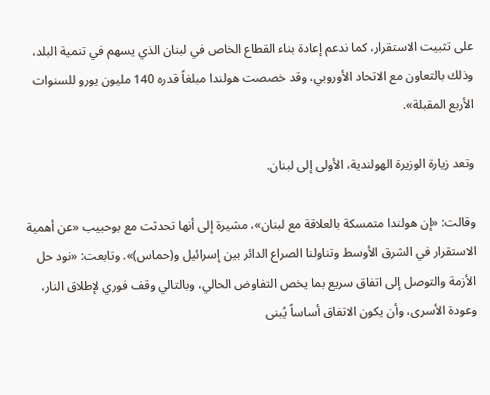على تثبيت الاستقرار، كما ندعم إعادة بناء القطاع الخاص في لبنان الذي يسهم في تنمية البلد، وذلك بالتعاون مع الاتحاد الأوروبي، وقد خصصت هولندا مبلغاً قدره 140 مليون يورو للسنوات الأربع المقبلة».

وتعد زيارة الوزيرة الهولندية، الأولى إلى لبنان.

وقالت: «إن هولندا متمسكة بالعلاقة مع لبنان»، مشيرة إلى أنها تحدثت مع بوحبيب «عن أهمية الاستقرار في الشرق الأوسط وتناولنا الصراع الدائر بين إسرائيل و(حماس)». وتابعت: «نود حل الأزمة والتوصل إلى اتفاق سريع بما يخص التفاوض الحالي، وبالتالي وقف فوري لإطلاق النار، وعودة الأسرى، وأن يكون الاتفاق أساساً يُبنى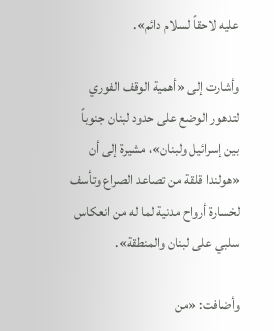عليه لاحقاً لسلام دائم».

وأشارت إلى «أهمية الوقف الفوري لتدهور الوضع على حدود لبنان جنوباً بين إسرائيل ولبنان»، مشيرة إلى أن «هولندا قلقة من تصاعد الصراع وتأسف لخسارة أرواح مدنية لما له من انعكاس سلبي على لبنان والمنطقة».

وأضافت: «من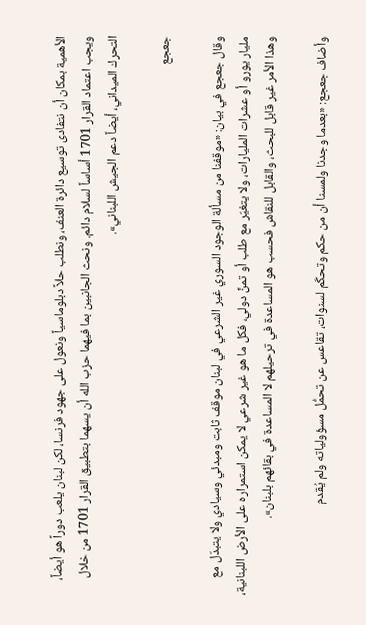الأهمية بمكان أن نتفادى توسيع دائرة العنف، ونطلب حلاً دبلوماسياً ونعول على جهود فرنسا، لكن لبنان يلعب دوراً هو أيضاً، ويجب اعتماد القرار 1701 أساساً لسلام دائم. ونحث الجانبين بما فيهما حزب الله أن يسهما بتطبيق القرار 1701 من خلال التحرك الميداني، أيضاً دعم الجيش اللبناني».

جعجع

وقال جعجع في بيان: «موقفنا من مسألة الوجود السوري غير الشرعي في لبنان موقف ثابت ومبدئي وسيادي ولا يتبدّل مع مليار يورو أو عشرات المليارات، ولا يتغيّر مع طلب أو تمنٍّ دولي، فكل ما هو غير شرعي لا يمكن استمراره على الأرض اللبنانية، وهذا الأمر غير قابل للبحث، والقابل للنقاش فحسب هو المساعدة في ترحيلهم لا المساعدة في بقائهم بلبنان».

وأضاف جعجع: «بعدما وجدنا ولمسنا أن من حكم وتحكّم لسنوات، تقاعس عن تحمُّل مسؤولياته ولم يُقدم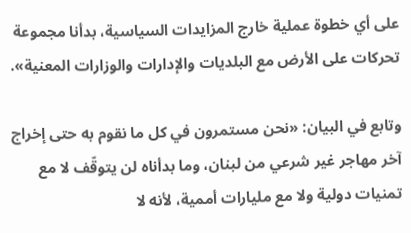على أي خطوة عملية خارج المزايدات السياسية، بدأنا مجموعة تحركات على الأرض مع البلديات والإدارات والوزارات المعنية».

وتابع في البيان: «نحن مستمرون في كل ما نقوم به حتى إخراج آخر مهاجر غير شرعي من لبنان، وما بدأناه لن يتوقّف لا مع تمنيات دولية ولا مع مليارات أممية، لأنه لا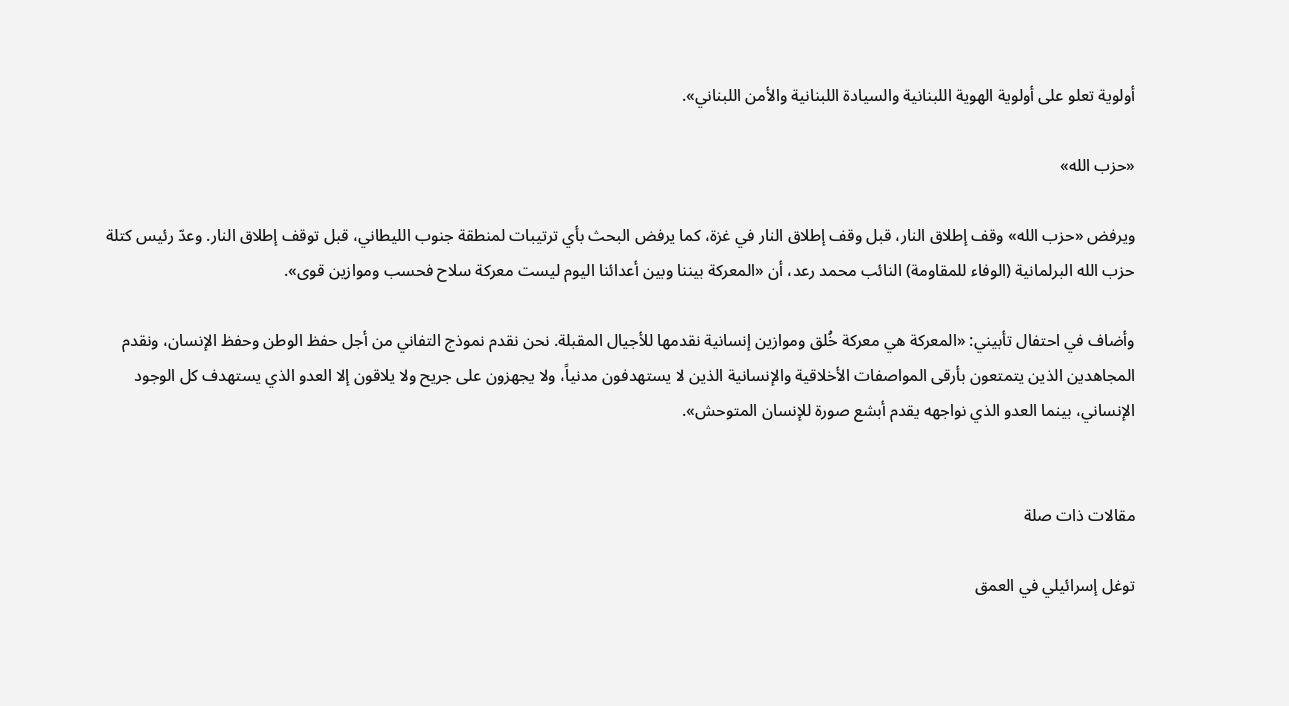أولوية تعلو على أولوية الهوية اللبنانية والسيادة اللبنانية والأمن اللبناني».

«حزب الله»

ويرفض «حزب الله» وقف إطلاق النار، قبل وقف إطلاق النار في غزة، كما يرفض البحث بأي ترتيبات لمنطقة جنوب الليطاني، قبل توقف إطلاق النار. وعدّ رئيس كتلة حزب الله البرلمانية (الوفاء للمقاومة) النائب محمد رعد، أن «المعركة بيننا وبين أعدائنا اليوم ليست معركة سلاح فحسب وموازين قوى».

وأضاف في احتفال تأبيني: «المعركة هي معركة خُلق وموازين إنسانية نقدمها للأجيال المقبلة. نحن نقدم نموذج التفاني من أجل حفظ الوطن وحفظ الإنسان، ونقدم المجاهدين الذين يتمتعون بأرقى المواصفات الأخلاقية والإنسانية الذين لا يستهدفون مدنياً، ولا يجهزون على جريح ولا يلاقون إلا العدو الذي يستهدف كل الوجود الإنساني، بينما العدو الذي نواجهه يقدم أبشع صورة للإنسان المتوحش».


مقالات ذات صلة

توغل إسرائيلي في العمق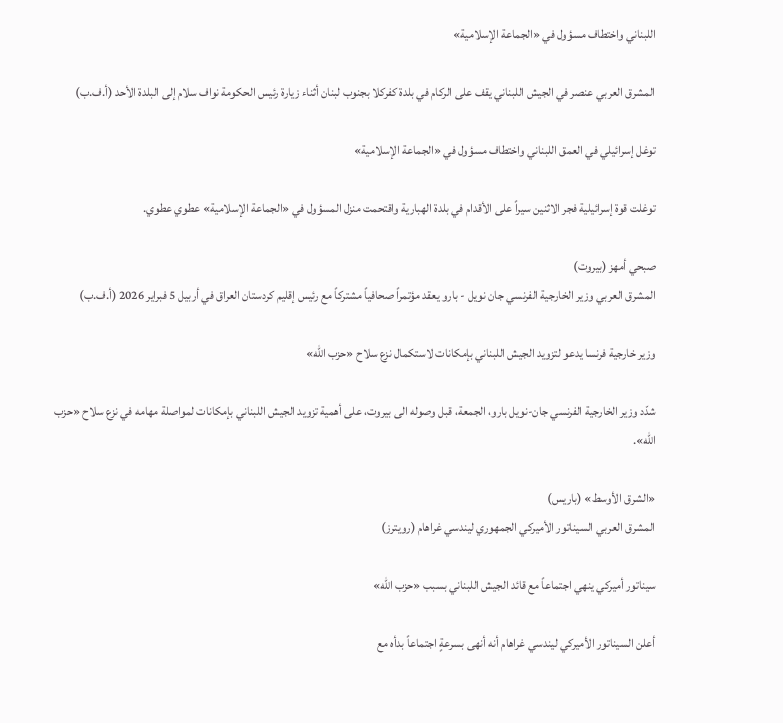اللبناني واختطاف مسؤول في «الجماعة الإسلامية»

المشرق العربي عنصر في الجيش اللبناني يقف على الركام في بلدة كفركلا بجنوب لبنان أثناء زيارة رئيس الحكومة نواف سلام إلى البلدة الأحد (أ.ف.ب)

توغل إسرائيلي في العمق اللبناني واختطاف مسؤول في «الجماعة الإسلامية»

توغلت قوة إسرائيلية فجر الاثنين سيراً على الأقدام في بلدة الهبارية واقتحمت منزل المسؤول في «الجماعة الإسلامية» عطوي عطوي.

صبحي أمهز (بيروت)
المشرق العربي وزير الخارجية الفرنسي جان نويل - بارو يعقد مؤتمراً صحافياً مشتركاً مع رئيس إقليم كردستان العراق في أربيل 5 فبراير 2026 (أ.ف.ب)

وزير خارجية فرنسا يدعو لتزويد الجيش اللبناني بإمكانات لاستكمال نزع سلاح «حزب الله»

شدّد وزير الخارجية الفرنسي جان-نويل بارو، الجمعة، قبل وصوله الى بيروت، على أهمية تزويد الجيش اللبناني بإمكانات لمواصلة مهامه في نزع سلاح «حزب الله».

«الشرق الأوسط» (باريس)
المشرق العربي السيناتور الأميركي الجمهوري ليندسي غراهام (رويترز)

سيناتور أميركي ينهي اجتماعاً مع قائد الجيش اللبناني بسبب «حزب الله»

أعلن السيناتور الأميركي ليندسي غراهام أنه أنهى بسرعةٍ اجتماعاً بدأه مع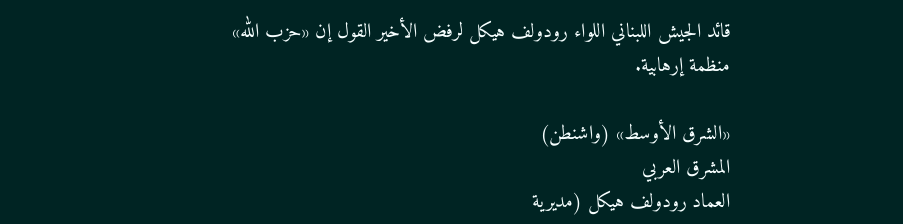قائد الجيش اللبناني اللواء رودولف هيكل لرفض الأخير القول إن «حزب الله» منظمة إرهابية.

«الشرق الأوسط» (واشنطن)
المشرق العربي
العماد رودولف هيكل (مديرية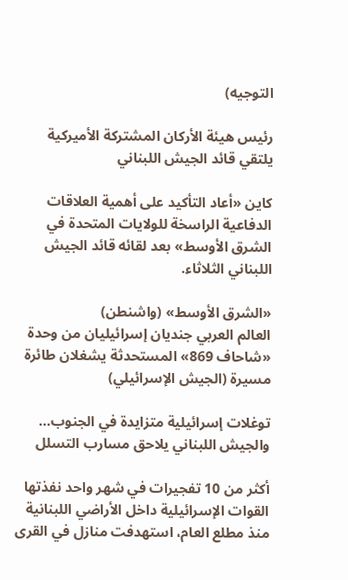التوجيه)

رئيس هيئة الأركان المشتركة الأميركية يلتقي قائد الجيش اللبناني

كاين «أعاد التأكيد على أهمية العلاقات الدفاعية الراسخة للولايات المتحدة في الشرق الأوسط» بعد لقائه قائد الجيش اللبناني الثلاثاء.

«الشرق الأوسط» (واشنطن)
العالم العربي جنديان إسرائيليان من وحدة «شاحاف 869» المستحدثة يشغلان طائرة مسيرة (الجيش الإسرائيلي)

توغلات إسرائيلية متزايدة في الجنوب... والجيش اللبناني يلاحق مسارب التسلل

أكثر من 10 تفجيرات في شهر واحد نفذتها القوات الإسرائيلية داخل الأراضي اللبنانية منذ مطلع العام، استهدفت منازل في القرى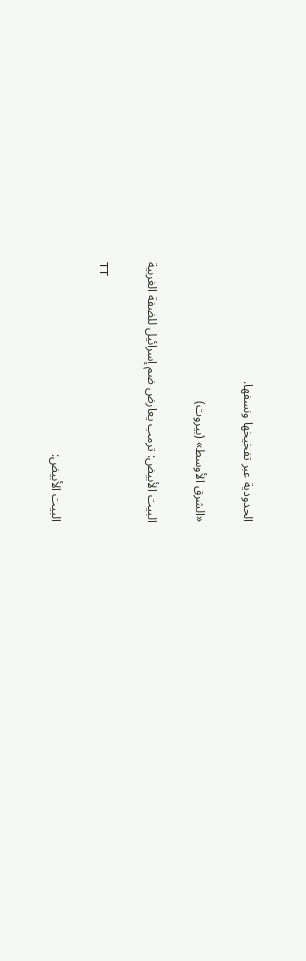الحدودية عبر تفخيخها ونسفها.

«الشرق الأوسط» (بيروت)

البيت الأبيض: ترمب يعارض ضم إسرائيل للضفة الغربية

TT

البيت الأبيض: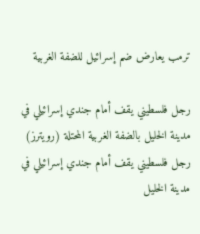ترمب يعارض ضم إسرائيل للضفة الغربية

رجل فلسطيني يقف أمام جندي إسرائيلي في مدينة الخليل بالضفة الغربية المحتلة (رويترز)
رجل فلسطيني يقف أمام جندي إسرائيلي في مدينة الخليل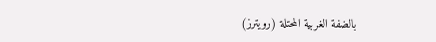بالضفة الغربية المحتلة (رويترز)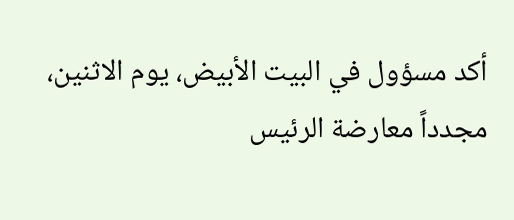أكد مسؤول في ‌البيت الأبيض، ‌يوم الاثنين، مجدداً معارضة ‌الرئيس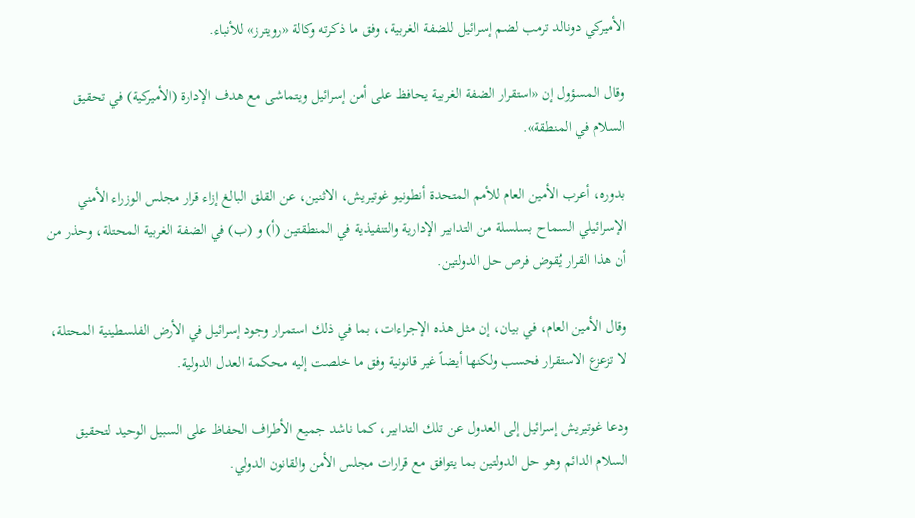الأميركي دونالد ترمب لضم إسرائيل للضفة الغربية، وفق ما ذكرته وكالة «رويترز» للأنباء.

وقال ‌المسؤول إن ‍«استقرار الضفة الغربية يحافظ على أمن إسرائيل ويتماشى مع هدف الإدارة (الأميركية) في تحقيق السلام في المنطقة».

بدوره، أعرب الأمين العام للأمم المتحدة أنطونيو غوتيريش، الاثنين، عن القلق البالغ إزاء قرار مجلس الوزراء الأمني الإسرائيلي السماح بسلسلة من التدابير الإدارية والتنفيذية في المنطقتين (أ) و (ب) في الضفة الغربية المحتلة، وحذر من أن هذا القرار يُقوض فرص حل الدولتين.

وقال الأمين العام، في بيان، إن مثل هذه الإجراءات، بما في ذلك استمرار وجود إسرائيل في الأرض الفلسطينية المحتلة، لا تزعزع الاستقرار فحسب ولكنها أيضاً غير قانونية وفق ما خلصت إليه مـحكمة العدل الدولية.

ودعا غوتيريش إسرائيل إلى العدول عن تلك التدابير، كما ناشد جميع الأطراف الحفاظ على السبيل الوحيد لتحقيق السلام الدائم وهو حل الدولتين بما يتوافق مع قرارات مجلس الأمن والقانون الدولي.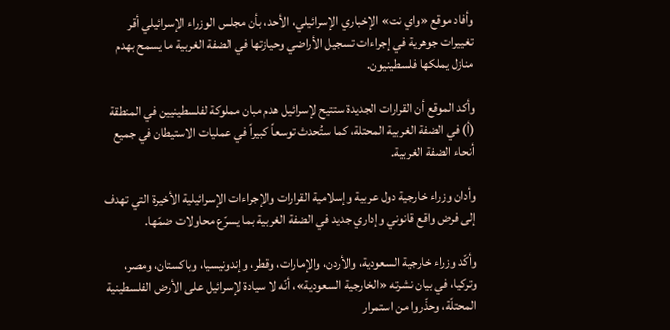وأفاد موقع «واي نت» الإخباري الإسرائيلي، الأحد، بأن مجلس الوزراء الإسرائيلي أقر تغييرات جوهرية في إجراءات تسجيل الأراضي وحيازتها في الضفة الغربية ما يسمح بهدم منازل يملكها فلسطينيون.

وأكد الموقع أن القرارات الجديدة ستتيح لإسرائيل هدم مبان مملوكة لفلسطينيين في المنطقة (أ) في الضفة الغربية المحتلة، كما ستُحدث توسعاً كبيراً في عمليات الاستيطان في جميع أنحاء الضفة الغربية.

وأدان وزراء خارجية دول عربية وإسلامية القرارات والإجراءات الإسرائيلية الأخيرة التي تهدف إلى فرض واقع قانوني وإداري جديد في الضفة الغربية بما يسرّع محاولات ضمّها.

وأكّد وزراء خارجية السعودية، والأردن، والإمارات، وقطر، وإندونيسيا، وباكستان، ومصر، وتركيا، في بيان نشرته «الخارجية السعودية»، أنّه لا سيادة لإسرائيل على الأرض الفلسطينية المحتلّة، وحذّروا من استمرار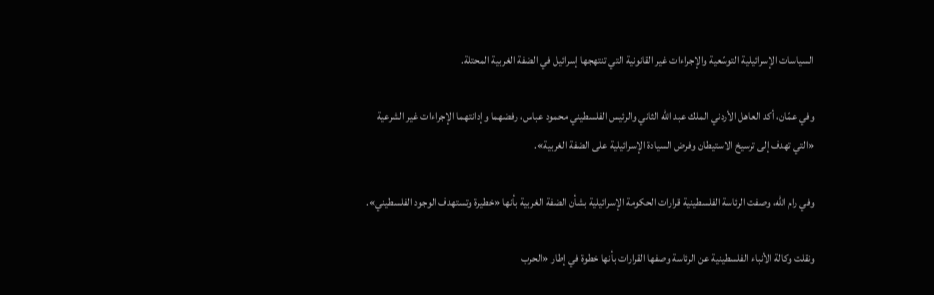السياسات الإسرائيلية التوسّعية والإجراءات غير القانونية التي تنتهجها إسرائيل في الضفة الغربية المحتلة.

وفي عمّان، أكد العاهل الأردني الملك عبد الله الثاني والرئيس الفلسطيني محمود عباس، رفضهما وإدانتهما الإجراءات غير الشرعية «التي تهدف إلى ترسيخ الاستيطان وفرض السيادة الإسرائيلية على الضفة الغربية».

وفي رام الله، وصفت الرئاسة الفلسطينية قرارات الحكومة الإسرائيلية بشأن الضفة الغربية بأنها «خطيرة وتستهدف الوجود الفلسطيني».

ونقلت وكالة الأنباء الفلسطينية عن الرئاسة وصفها القرارات بأنها خطوة في إطار «الحرب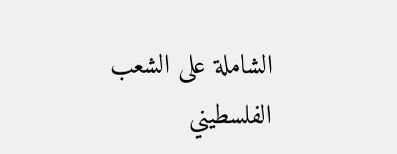الشاملة على الشعب الفلسطيني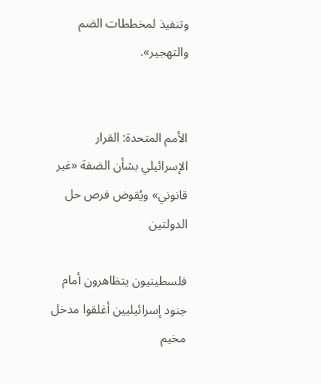وتنفيذ لمخططات الضم والتهجير».


الأمم المتحدة: القرار الإسرائيلي بشأن الضفة «غير قانوني» ويُقوض فرص حل الدولتين

فلسطينيون يتظاهرون أمام جنود إسرائيليين أغلقوا مدخل مخيم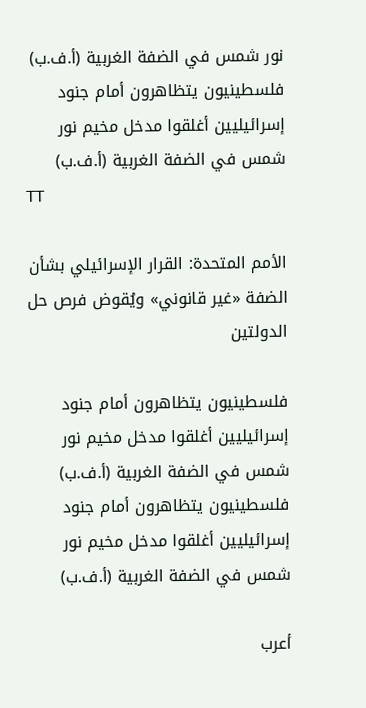نور شمس في الضفة الغربية (أ.ف.ب)
فلسطينيون يتظاهرون أمام جنود إسرائيليين أغلقوا مدخل مخيم نور شمس في الضفة الغربية (أ.ف.ب)
TT

الأمم المتحدة: القرار الإسرائيلي بشأن الضفة «غير قانوني» ويُقوض فرص حل الدولتين

فلسطينيون يتظاهرون أمام جنود إسرائيليين أغلقوا مدخل مخيم نور شمس في الضفة الغربية (أ.ف.ب)
فلسطينيون يتظاهرون أمام جنود إسرائيليين أغلقوا مدخل مخيم نور شمس في الضفة الغربية (أ.ف.ب)

أعرب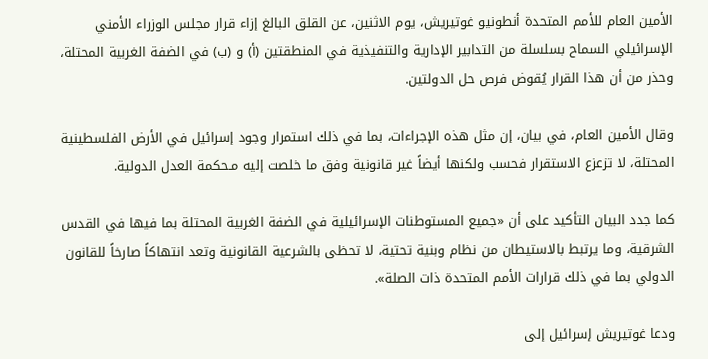الأمين العام للأمم المتحدة أنطونيو غوتيريش، يوم الاثنين، عن القلق البالغ إزاء قرار مجلس الوزراء الأمني الإسرائيلي السماح بسلسلة من التدابير الإدارية والتنفيذية في المنطقتين (أ) و (ب) في الضفة الغربية المحتلة، وحذر من أن هذا القرار يُقوض فرص حل الدولتين.

وقال الأمين العام، في بيان، إن مثل هذه الإجراءات، بما في ذلك استمرار وجود إسرائيل في الأرض الفلسطينية المحتلة، لا تزعزع الاستقرار فحسب ولكنها أيضاً غير قانونية وفق ما خلصت إليه مـحكمة العدل الدولية.

كما جدد البيان التأكيد على أن «جميع المستوطنات الإسرائيلية في الضفة الغربية المحتلة بما فيها في القدس الشرقية، وما يرتبط بالاستيطان من نظام وبنية تحتية، لا تحظى بالشرعية القانونية وتعد انتهاكاً صارخاً للقانون الدولي بما في ذلك قرارات الأمم المتحدة ذات الصلة».

ودعا غوتيريش إسرائيل إلى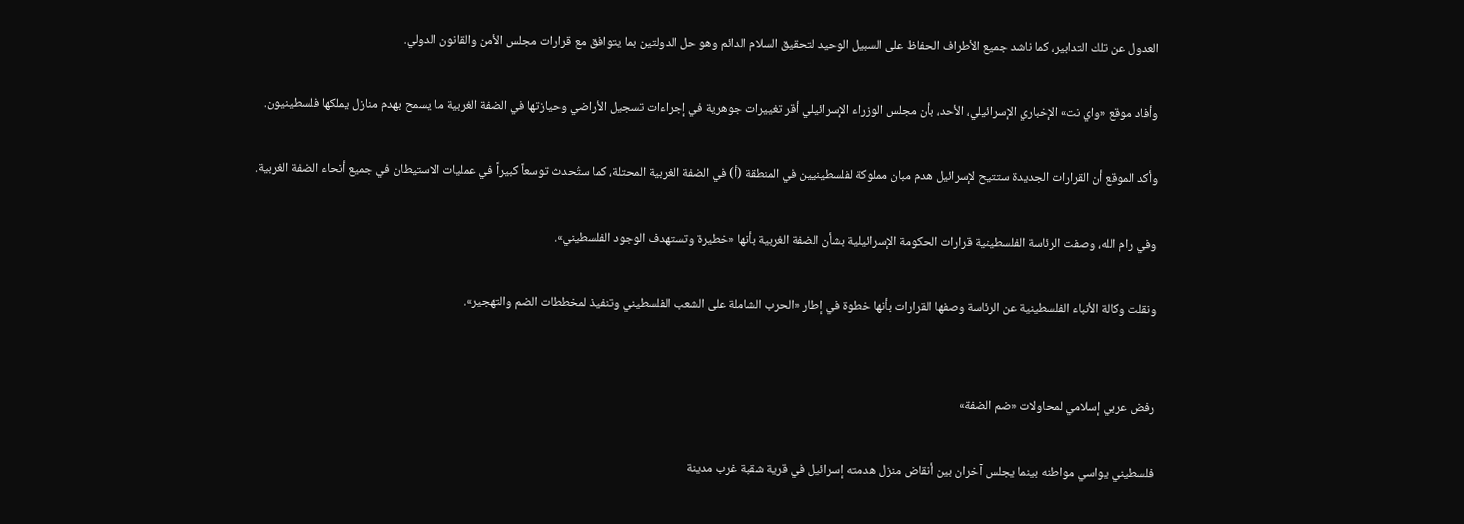العدول عن تلك التدابير، كما ناشد جميع الأطراف الحفاظ على السبيل الوحيد لتحقيق السلام الدائم وهو حل الدولتين بما يتوافق مع قرارات مجلس الأمن والقانون الدولي.

وأفاد موقع «واي نت» الإخباري الإسرائيلي، الأحد، بأن مجلس الوزراء الإسرائيلي أقر تغييرات جوهرية في إجراءات تسجيل الأراضي وحيازتها في الضفة الغربية ما يسمح بهدم منازل يملكها فلسطينيون.

وأكد الموقع أن القرارات الجديدة ستتيح لإسرائيل هدم مبان مملوكة لفلسطينيين في المنطقة (أ) في الضفة الغربية المحتلة، كما ستُحدث توسعاً كبيراً في عمليات الاستيطان في جميع أنحاء الضفة الغربية.

وفي رام الله، وصفت الرئاسة الفلسطينية قرارات الحكومة الإسرائيلية بشأن الضفة الغربية بأنها «خطيرة وتستهدف الوجود الفلسطيني».

ونقلت وكالة الأنباء الفلسطينية عن الرئاسة وصفها القرارات بأنها خطوة في إطار «الحرب الشاملة على الشعب الفلسطيني وتنفيذ لمخططات الضم والتهجير».


رفض عربي إسلامي لمحاولات «ضم الضفة»

فلسطيني يواسي مواطنه بينما يجلس آخران بين أنقاض منزل هدمته إسرائيل في قرية شقبة غرب مدينة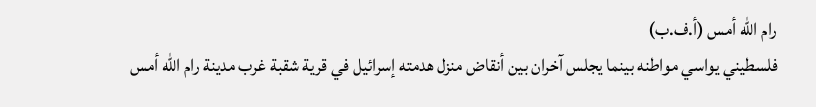رام الله أمس (أ.ف.ب)
فلسطيني يواسي مواطنه بينما يجلس آخران بين أنقاض منزل هدمته إسرائيل في قرية شقبة غرب مدينة رام الله أمس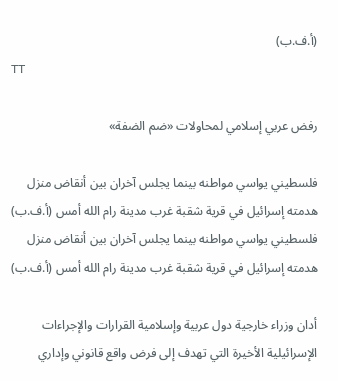(أ.ف.ب)
TT

رفض عربي إسلامي لمحاولات «ضم الضفة»

فلسطيني يواسي مواطنه بينما يجلس آخران بين أنقاض منزل هدمته إسرائيل في قرية شقبة غرب مدينة رام الله أمس (أ.ف.ب)
فلسطيني يواسي مواطنه بينما يجلس آخران بين أنقاض منزل هدمته إسرائيل في قرية شقبة غرب مدينة رام الله أمس (أ.ف.ب)

أدان وزراء خارجية دول عربية وإسلامية القرارات والإجراءات الإسرائيلية الأخيرة التي تهدف إلى فرض واقع قانوني وإداري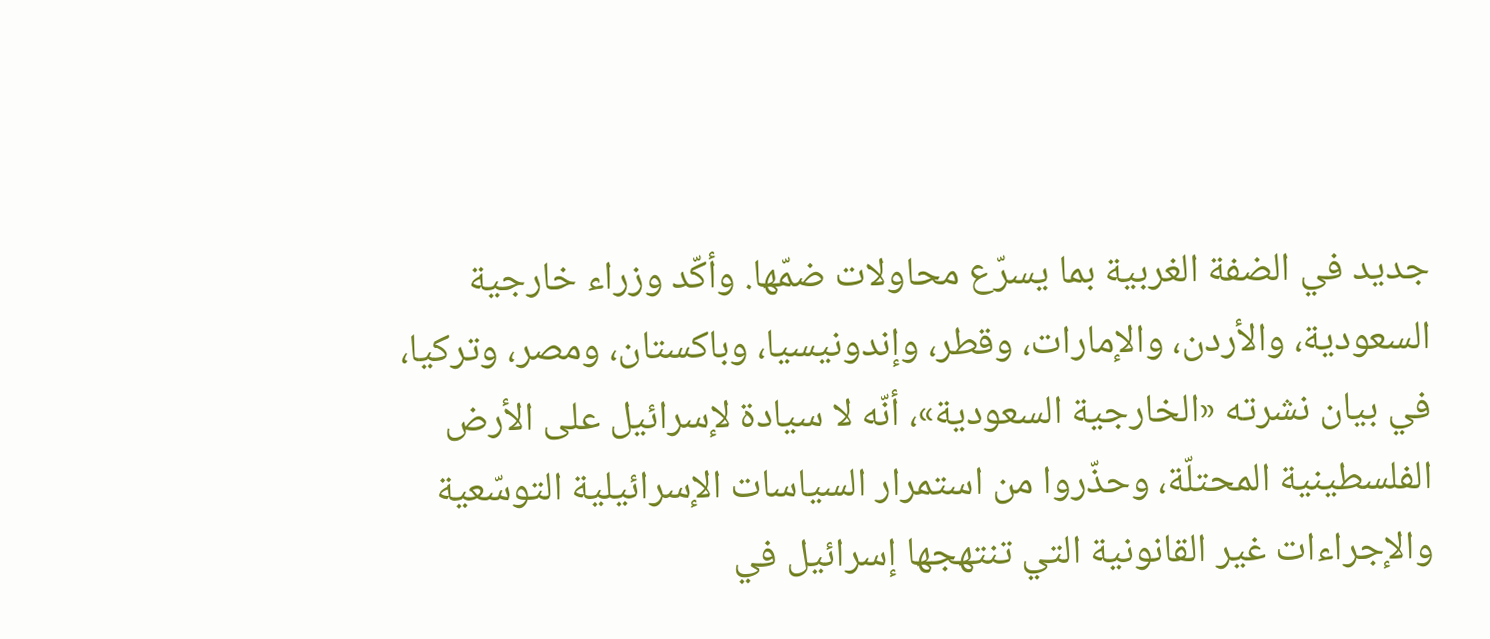جديد في الضفة الغربية بما يسرّع محاولات ضمّها. وأكّد وزراء خارجية السعودية، والأردن، والإمارات، وقطر، وإندونيسيا، وباكستان، ومصر، وتركيا، في بيان نشرته «الخارجية السعودية»، أنّه لا سيادة لإسرائيل على الأرض الفلسطينية المحتلّة، وحذّروا من استمرار السياسات الإسرائيلية التوسّعية والإجراءات غير القانونية التي تنتهجها إسرائيل في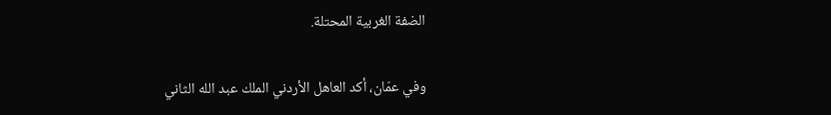الضفة الغربية المحتلة.

وفي عمّان، أكد العاهل الأردني الملك عبد الله الثاني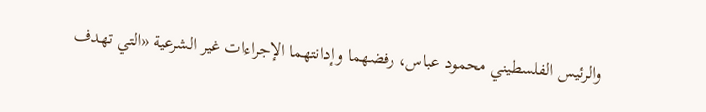والرئيس الفلسطيني محمود عباس، رفضهما وإدانتهما الإجراءات غير الشرعية «التي تهدف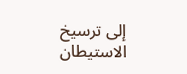إلى ترسيخ الاستيطان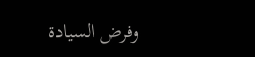وفرض السيادة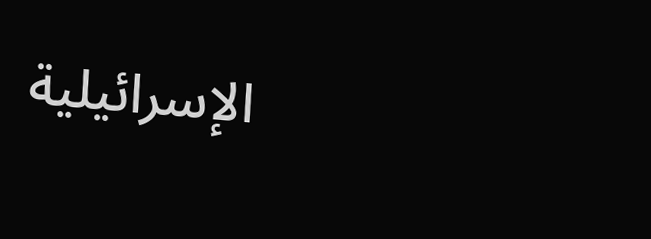الإسرائيلية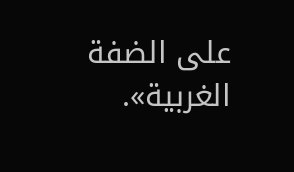على الضفة الغربية».